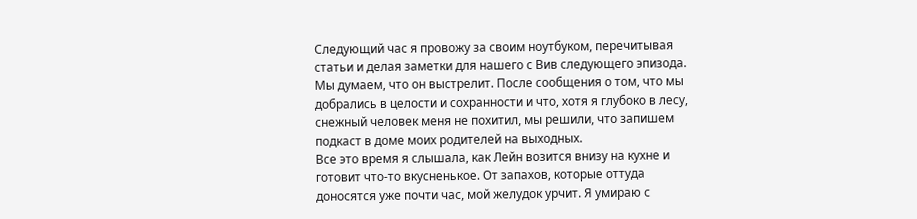Следующий час я провожу за своим ноутбуком, перечитывая статьи и делая заметки для нашего с Вив следующего эпизода. Мы думаем, что он выстрелит. После сообщения о том, что мы добрались в целости и сохранности и что, хотя я глубоко в лесу, снежный человек меня не похитил, мы решили, что запишем подкаст в доме моих родителей на выходных.
Все это время я слышала, как Лейн возится внизу на кухне и готовит что-то вкусненькое. От запахов, которые оттуда доносятся уже почти час, мой желудок урчит. Я умираю с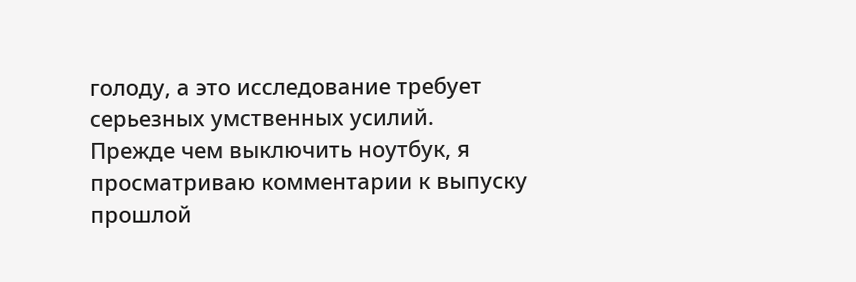голоду, а это исследование требует серьезных умственных усилий.
Прежде чем выключить ноутбук, я просматриваю комментарии к выпуску прошлой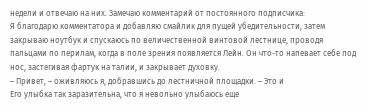недели и отвечаю на них. Замечаю комментарий от постоянного подписчика:
Я благодарю комментатора и добавляю смайлик для пущей убедительности, затем закрываю ноутбук и спускаюсь по величественной винтовой лестнице, проводя пальцами по перилам, когда в поле зрения появляется Лейн. Он что-то напевает себе под нос, застегивая фартук на талии, и закрывает духовку.
– Привет, – оживляюсь я, добравшись до лестничной площадки. – Это и
Его улыбка так заразительна, что я невольно улыбаюсь еще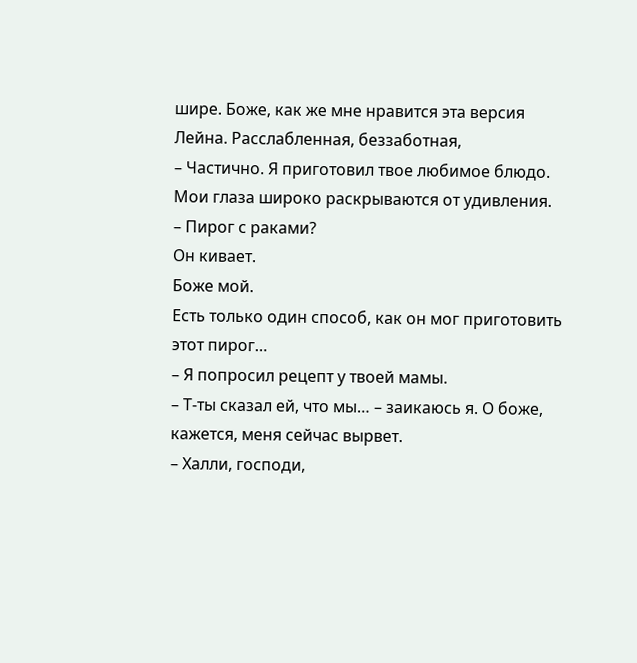шире. Боже, как же мне нравится эта версия Лейна. Расслабленная, беззаботная,
– Частично. Я приготовил твое любимое блюдо.
Мои глаза широко раскрываются от удивления.
– Пирог с раками?
Он кивает.
Боже мой.
Есть только один способ, как он мог приготовить этот пирог…
– Я попросил рецепт у твоей мамы.
– Т-ты сказал ей, что мы… – заикаюсь я. О боже, кажется, меня сейчас вырвет.
– Халли, господи,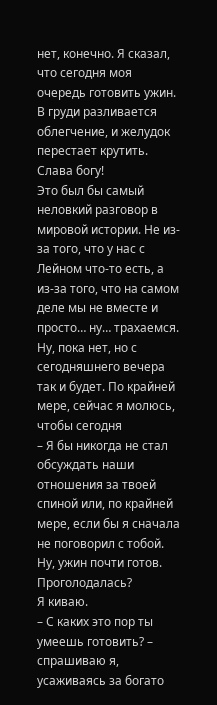нет, конечно. Я сказал, что сегодня моя очередь готовить ужин.
В груди разливается облегчение, и желудок перестает крутить. Слава богу!
Это был бы самый неловкий разговор в мировой истории. Не из-за того, что у нас с Лейном что-то есть, а из-за того, что на самом деле мы не вместе и просто… ну… трахаемся.
Ну, пока нет, но с сегодняшнего вечера так и будет. По крайней мере, сейчас я молюсь, чтобы сегодня
– Я бы никогда не стал обсуждать наши отношения за твоей спиной или, по крайней мере, если бы я сначала не поговорил с тобой. Ну, ужин почти готов. Проголодалась?
Я киваю.
– С каких это пор ты умеешь готовить? – спрашиваю я, усаживаясь за богато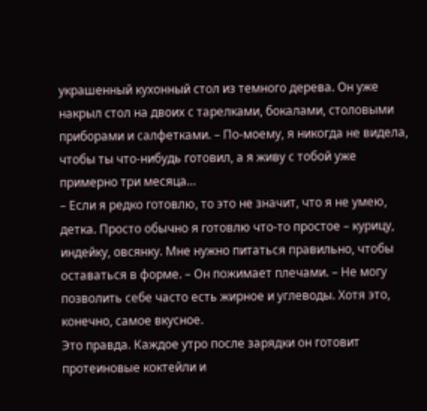украшенный кухонный стол из темного дерева. Он уже накрыл стол на двоих с тарелками, бокалами, столовыми приборами и салфетками. – По-моему, я никогда не видела, чтобы ты что-нибудь готовил, а я живу с тобой уже примерно три месяца…
– Если я редко готовлю, то это не значит, что я не умею, детка. Просто обычно я готовлю что-то простое – курицу, индейку, овсянку. Мне нужно питаться правильно, чтобы оставаться в форме. – Он пожимает плечами. – Не могу позволить себе часто есть жирное и углеводы. Хотя это, конечно, самое вкусное.
Это правда. Каждое утро после зарядки он готовит протеиновые коктейли и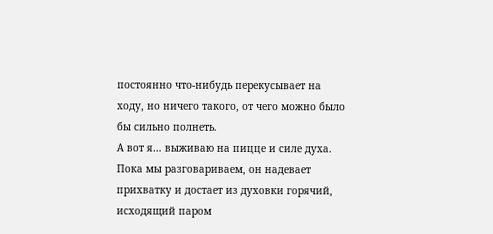постоянно что-нибудь перекусывает на ходу, но ничего такого, от чего можно было бы сильно полнеть.
А вот я… выживаю на пицце и силе духа.
Пока мы разговариваем, он надевает прихватку и достает из духовки горячий, исходящий паром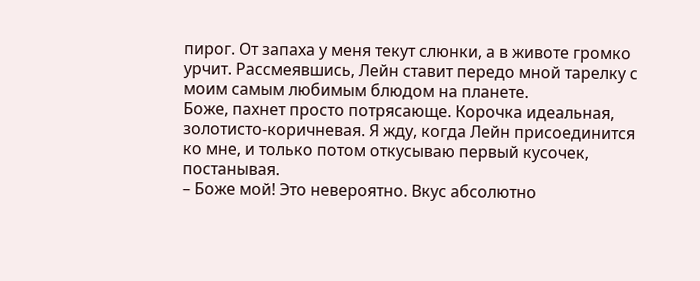пирог. От запаха у меня текут слюнки, а в животе громко урчит. Рассмеявшись, Лейн ставит передо мной тарелку с моим самым любимым блюдом на планете.
Боже, пахнет просто потрясающе. Корочка идеальная, золотисто-коричневая. Я жду, когда Лейн присоединится ко мне, и только потом откусываю первый кусочек, постанывая.
– Боже мой! Это невероятно. Вкус абсолютно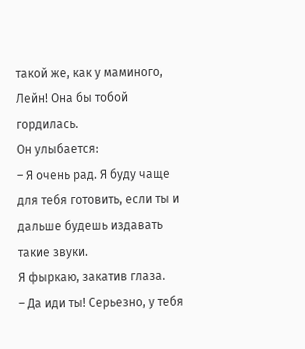такой же, как у маминого, Лейн! Она бы тобой гордилась.
Он улыбается:
– Я очень рад. Я буду чаще для тебя готовить, если ты и дальше будешь издавать такие звуки.
Я фыркаю, закатив глаза.
– Да иди ты! Серьезно, у тебя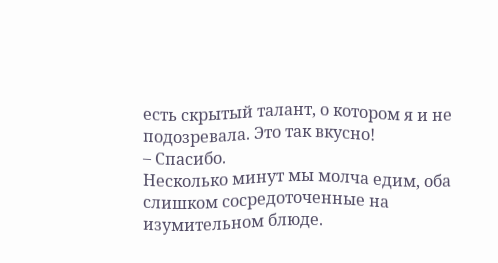есть скрытый талант, о котором я и не подозревала. Это так вкусно!
– Спасибо.
Несколько минут мы молча едим, оба слишком сосредоточенные на изумительном блюде.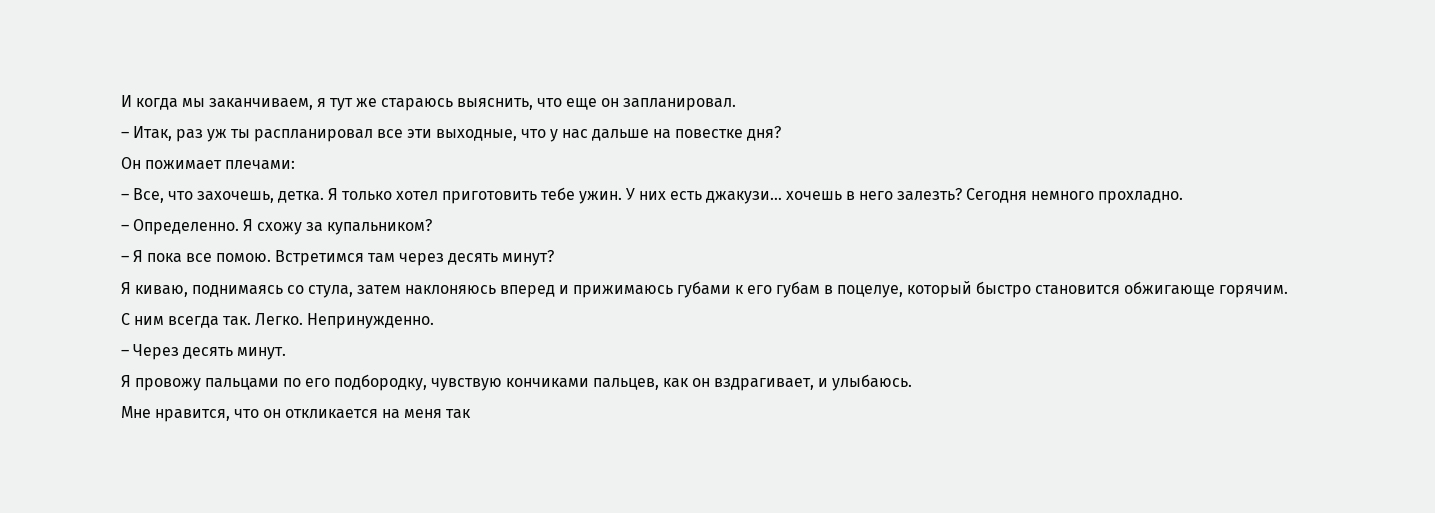И когда мы заканчиваем, я тут же стараюсь выяснить, что еще он запланировал.
– Итак, раз уж ты распланировал все эти выходные, что у нас дальше на повестке дня?
Он пожимает плечами:
– Все, что захочешь, детка. Я только хотел приготовить тебе ужин. У них есть джакузи… хочешь в него залезть? Сегодня немного прохладно.
– Определенно. Я схожу за купальником?
– Я пока все помою. Встретимся там через десять минут?
Я киваю, поднимаясь со стула, затем наклоняюсь вперед и прижимаюсь губами к его губам в поцелуе, который быстро становится обжигающе горячим.
С ним всегда так. Легко. Непринужденно.
– Через десять минут.
Я провожу пальцами по его подбородку, чувствую кончиками пальцев, как он вздрагивает, и улыбаюсь.
Мне нравится, что он откликается на меня так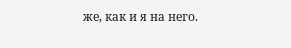же, как и я на него.